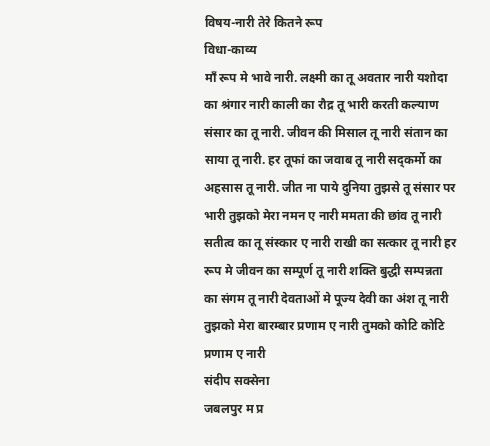विषय-नारी तेरे कितने रूप
विधा-काव्य
माँ रूप मे भावे नारी. लक्ष्मी का तू अवतार नारी यशोदा का श्रंगार नारी काली का रौद्र तू भारी करती कल्याण संसार का तू नारी. जीवन की मिसाल तू नारी संतान का साया तू नारी. हर तूफां का जवाब तू नारी सद्कर्मो का अहसास तू नारी. जीत ना पाये दुनिया तुझसे तू संसार पर भारी तुझको मेरा नमन ए नारी ममता की छांव तू नारी सतीत्व का तू संस्कार ए नारी राखी का सत्कार तू नारी हर रूप मे जीवन का सम्पूर्ण तू नारी शक्ति बुद्धी सम्पन्नता का संगम तू नारी देवताओं मे पूज्य देवी का अंश तू नारी तुझको मेरा बारम्बार प्रणाम ए नारी तुमको कोटि कोटि प्रणाम ए नारी
संदीप सक्सेना
जबलपुर म प्र